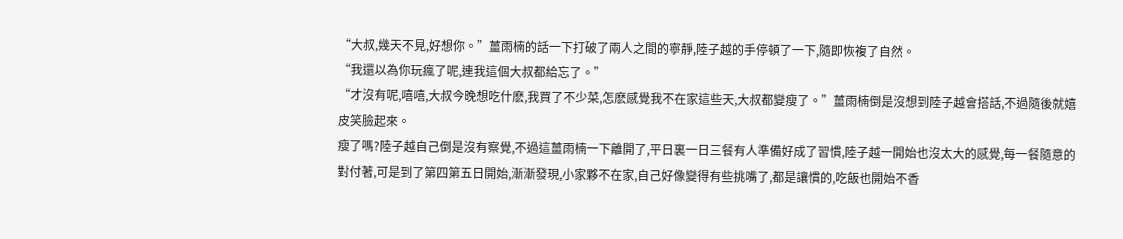“大叔,幾天不見,好想你。”薑雨楠的話一下打破了兩人之間的寧靜,陸子越的手停頓了一下,隨即恢複了自然。
“我還以為你玩瘋了呢,連我這個大叔都給忘了。”
“才沒有呢,嘻嘻,大叔今晚想吃什麽,我買了不少菜,怎麽感覺我不在家這些天,大叔都變瘦了。”薑雨楠倒是沒想到陸子越會搭話,不過隨後就嬉皮笑臉起來。
瘦了嗎?陸子越自己倒是沒有察覺,不過這薑雨楠一下離開了,平日裏一日三餐有人準備好成了習慣,陸子越一開始也沒太大的感覺,每一餐隨意的對付著,可是到了第四第五日開始,漸漸發現,小家夥不在家,自己好像變得有些挑嘴了,都是讓慣的,吃飯也開始不香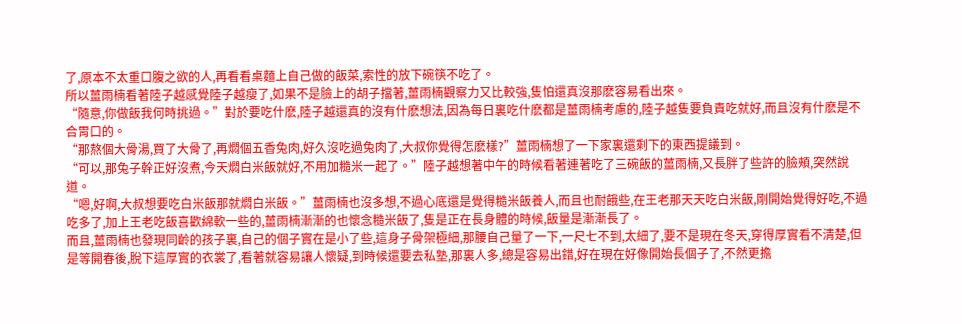了,原本不太重口腹之欲的人,再看看桌麵上自己做的飯菜,索性的放下碗筷不吃了。
所以薑雨楠看著陸子越感覺陸子越瘦了,如果不是臉上的胡子擋著,薑雨楠觀察力又比較強,隻怕還真沒那麽容易看出來。
“隨意,你做飯我何時挑過。”對於要吃什麽,陸子越還真的沒有什麽想法,因為每日裏吃什麽都是薑雨楠考慮的,陸子越隻要負責吃就好,而且沒有什麽是不合胃口的。
“那熬個大骨湯,買了大骨了,再燜個五香兔肉,好久沒吃過兔肉了,大叔你覺得怎麽樣?”薑雨楠想了一下家裏還剩下的東西提議到。
“可以,那兔子幹正好沒煮,今天燜白米飯就好,不用加糙米一起了。”陸子越想著中午的時候看著連著吃了三碗飯的薑雨楠,又長胖了些許的臉頰,突然說道。
“嗯,好啊,大叔想要吃白米飯那就燜白米飯。”薑雨楠也沒多想,不過心底還是覺得糙米飯養人,而且也耐餓些,在王老那天天吃白米飯,剛開始覺得好吃,不過吃多了,加上王老吃飯喜歡綿軟一些的,薑雨楠漸漸的也懷念糙米飯了,隻是正在長身體的時候,飯量是漸漸長了。
而且,薑雨楠也發現同齡的孩子裏,自己的個子實在是小了些,這身子骨架極細,那腰自己量了一下,一尺七不到,太細了,要不是現在冬天,穿得厚實看不清楚,但是等開春後,脫下這厚實的衣裳了,看著就容易讓人懷疑,到時候還要去私塾,那裏人多,總是容易出錯,好在現在好像開始長個子了,不然更擔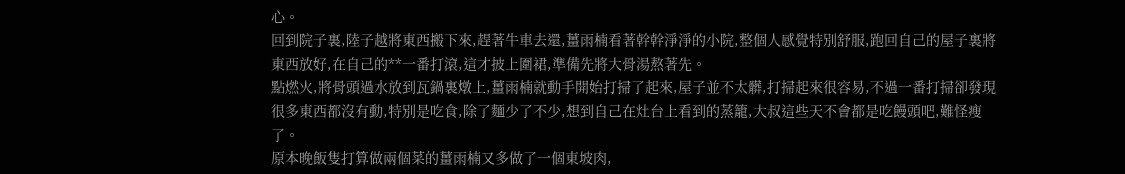心。
回到院子裏,陸子越將東西搬下來,趕著牛車去還,薑雨楠看著幹幹淨淨的小院,整個人感覺特別舒服,跑回自己的屋子裏將東西放好,在自己的**一番打滾,這才披上圍裙,準備先將大骨湯熬著先。
點燃火,將骨頭過水放到瓦鍋裏燉上,薑雨楠就動手開始打掃了起來,屋子並不太髒,打掃起來很容易,不過一番打掃卻發現很多東西都沒有動,特別是吃食,除了麵少了不少,想到自己在灶台上看到的蒸籠,大叔這些天不會都是吃饅頭吧,難怪瘦了。
原本晚飯隻打算做兩個菜的薑雨楠又多做了一個東坡肉,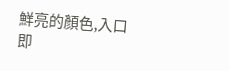鮮亮的顏色,入口即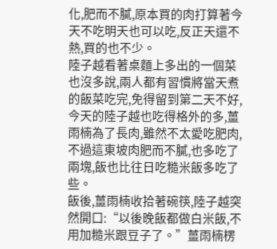化,肥而不膩,原本買的肉打算著今天不吃明天也可以吃,反正天還不熱,買的也不少。
陸子越看著桌麵上多出的一個菜也沒多說,兩人都有習慣將當天煮的飯菜吃完,免得留到第二天不好,今天的陸子越也吃得格外的多,薑雨楠為了長肉,雖然不太愛吃肥肉,不過這東坡肉肥而不膩,也多吃了兩塊,飯也比往日吃糙米飯多吃了些。
飯後,薑雨楠收拾著碗筷,陸子越突然開口:“以後晚飯都做白米飯,不用加糙米跟豆子了。”薑雨楠楞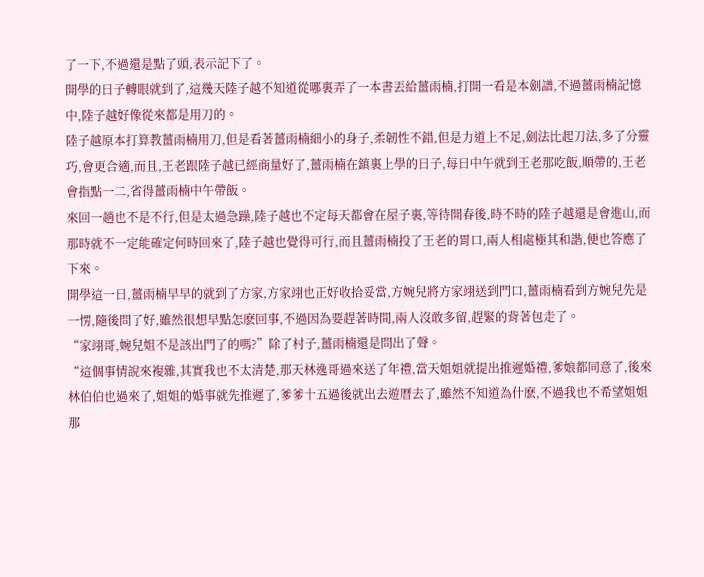了一下,不過還是點了頭,表示記下了。
開學的日子轉眼就到了,這幾天陸子越不知道從哪裏弄了一本書丟給薑雨楠,打開一看是本劍譜,不過薑雨楠記憶中,陸子越好像從來都是用刀的。
陸子越原本打算教薑雨楠用刀,但是看著薑雨楠細小的身子,柔韌性不錯,但是力道上不足,劍法比起刀法,多了分靈巧,會更合適,而且,王老跟陸子越已經商量好了,薑雨楠在鎮裏上學的日子,每日中午就到王老那吃飯,順帶的,王老會指點一二,省得薑雨楠中午帶飯。
來回一趟也不是不行,但是太過急躁,陸子越也不定每天都會在屋子裏,等待開春後,時不時的陸子越還是會進山,而那時就不一定能確定何時回來了,陸子越也覺得可行,而且薑雨楠投了王老的胃口,兩人相處極其和諧,便也答應了下來。
開學這一日,薑雨楠早早的就到了方家,方家翊也正好收拾妥當,方婉兒將方家翊送到門口,薑雨楠看到方婉兒先是一愣,隨後問了好,雖然很想早點怎麽回事,不過因為要趕著時間,兩人沒敢多留,趕緊的背著包走了。
“家翊哥,婉兒姐不是該出門了的嗎?”除了村子,薑雨楠還是問出了聲。
“這個事情說來複雜,其實我也不太清楚,那天林逸哥過來送了年禮,當天姐姐就提出推遲婚禮,爹娘都同意了,後來林伯伯也過來了,姐姐的婚事就先推遲了,爹爹十五過後就出去遊曆去了,雖然不知道為什麽,不過我也不希望姐姐那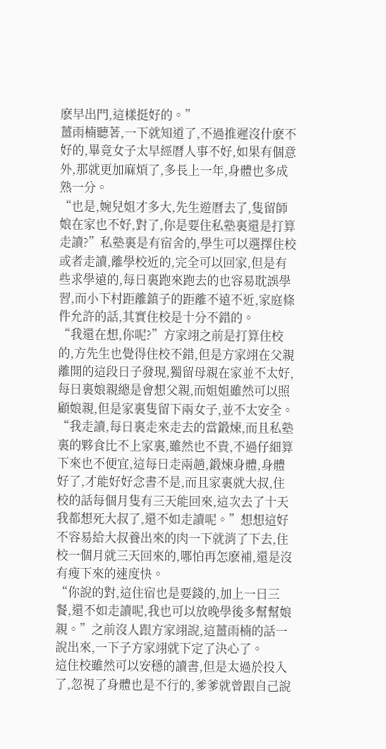麽早出門,這樣挺好的。”
薑雨楠聽著,一下就知道了,不過推遲沒什麽不好的,畢竟女子太早經曆人事不好,如果有個意外,那就更加麻煩了,多長上一年,身體也多成熟一分。
“也是,婉兒姐才多大,先生遊曆去了,隻留師娘在家也不好,對了,你是要住私塾裏還是打算走讀?”私塾裏是有宿舍的,學生可以選擇住校或者走讀,離學校近的,完全可以回家,但是有些求學遠的,每日裏跑來跑去的也容易耽誤學習,而小下村距離鎮子的距離不遠不近,家庭條件允許的話,其實住校是十分不錯的。
“我還在想,你呢?”方家翊之前是打算住校的,方先生也覺得住校不錯,但是方家翊在父親離開的這段日子發現,獨留母親在家並不太好,每日裏娘親總是會想父親,而姐姐雖然可以照顧娘親,但是家裏隻留下兩女子,並不太安全。
“我走讀,每日裏走來走去的當鍛煉,而且私塾裏的夥食比不上家裏,雖然也不貴,不過仔細算下來也不便宜,這每日走兩趟,鍛煉身體,身體好了,才能好好念書不是,而且家裏就大叔,住校的話每個月隻有三天能回來,這次去了十天我都想死大叔了,還不如走讀呢。”想想這好不容易給大叔養出來的肉一下就消了下去,住校一個月就三天回來的,哪怕再怎麽補,還是沒有瘦下來的速度快。
“你說的對,這住宿也是要錢的,加上一日三餐,還不如走讀呢,我也可以放晚學後多幫幫娘親。”之前沒人跟方家翊說,這薑雨楠的話一說出來,一下子方家翊就下定了決心了。
這住校雖然可以安穩的讀書,但是太過於投入了,忽視了身體也是不行的,爹爹就曾跟自己說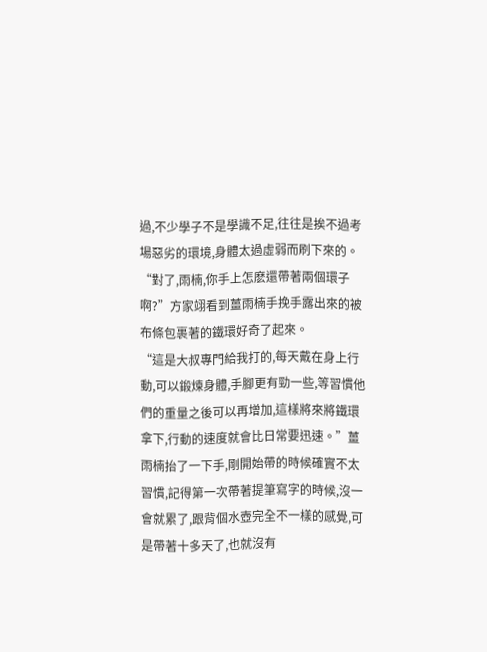過,不少學子不是學識不足,往往是挨不過考場惡劣的環境,身體太過虛弱而刷下來的。
“對了,雨楠,你手上怎麽還帶著兩個環子啊?”方家翊看到薑雨楠手挽手露出來的被布條包裹著的鐵環好奇了起來。
“這是大叔專門給我打的,每天戴在身上行動,可以鍛煉身體,手腳更有勁一些,等習慣他們的重量之後可以再增加,這樣將來將鐵環拿下,行動的速度就會比日常要迅速。”薑雨楠抬了一下手,剛開始帶的時候確實不太習慣,記得第一次帶著提筆寫字的時候,沒一會就累了,跟背個水壺完全不一樣的感覺,可是帶著十多天了,也就沒有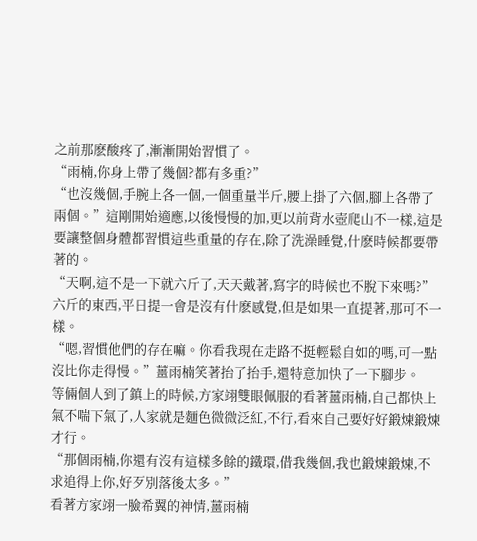之前那麽酸疼了,漸漸開始習慣了。
“雨楠,你身上帶了幾個?都有多重?”
“也沒幾個,手腕上各一個,一個重量半斤,腰上掛了六個,腳上各帶了兩個。”這剛開始適應,以後慢慢的加,更以前背水壺爬山不一樣,這是要讓整個身體都習慣這些重量的存在,除了洗澡睡覺,什麽時候都要帶著的。
“天啊,這不是一下就六斤了,天天戴著,寫字的時候也不脫下來嗎?”六斤的東西,平日提一會是沒有什麽感覺,但是如果一直提著,那可不一樣。
“嗯,習慣他們的存在嘛。你看我現在走路不挺輕鬆自如的嗎,可一點沒比你走得慢。”薑雨楠笑著抬了抬手,還特意加快了一下腳步。
等倆個人到了鎮上的時候,方家翊雙眼佩服的看著薑雨楠,自己都快上氣不喘下氣了,人家就是麵色微微泛紅,不行,看來自己要好好鍛煉鍛煉才行。
“那個雨楠,你還有沒有這樣多餘的鐵環,借我幾個,我也鍛煉鍛煉,不求追得上你,好歹別落後太多。”
看著方家翊一臉希翼的神情,薑雨楠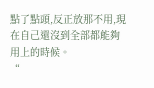點了點頭,反正放那不用,現在自己還沒到全部都能夠用上的時候。
“